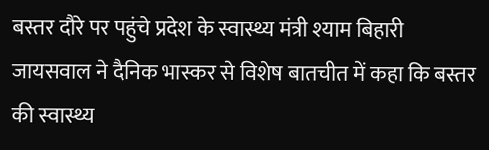बस्तर दौरे पर पहुंचे प्रदेश के स्वास्थ्य मंत्री श्याम बिहारी जायसवाल ने दैनिक भास्कर से विशेष बातचीत में कहा कि बस्तर की स्वास्थ्य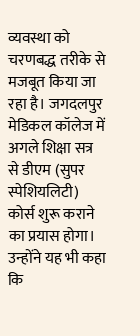व्यवस्था को चरणबद्ध तरीके से मजबूत किया जा रहा है। जगदलपुर मेडिकल कॉलेज में अगले शिक्षा सत्र से डीएम (सुपर स्पेशियलिटी) कोर्स शुरू कराने का प्रयास होगा। उन्होंने यह भी कहा कि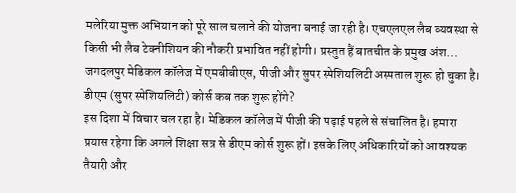मलेरिया मुक्त अभियान को पूरे साल चलाने की योजना बनाई जा रही है। एचएलएल लैब व्यवस्था से किसी भी लैब टेक्नीशियन की नौकरी प्रभावित नहीं होगी। प्रस्तुत हैं बातचीत के प्रमुख अंश… जगदलपुर मेडिकल कॉलेज में एमबीबीएस, पीजी और सुपर स्पेशियलिटी अस्पताल शुरू हो चुका है। डीएम (सुपर स्पेशियलिटी) कोर्स कब तक शुरू होंगे?
इस दिशा में विचार चल रहा है। मेडिकल कॉलेज में पीजी की पढ़ाई पहले से संचालित है। हमारा प्रयास रहेगा कि अगले शिक्षा सत्र से डीएम कोर्स शुरू हों। इसके लिए अधिकारियों को आवश्यक तैयारी और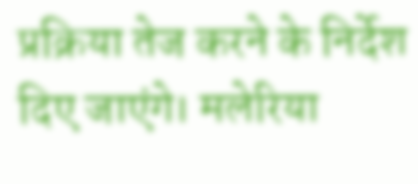प्रक्रिया तेज करने के निर्देश दिए जाएंगे। मलेरिया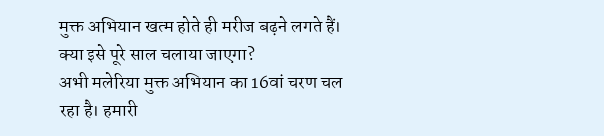मुक्त अभियान खत्म होते ही मरीज बढ़ने लगते हैं। क्या इसे पूरे साल चलाया जाएगा?
अभी मलेरिया मुक्त अभियान का 16वां चरण चल रहा है। हमारी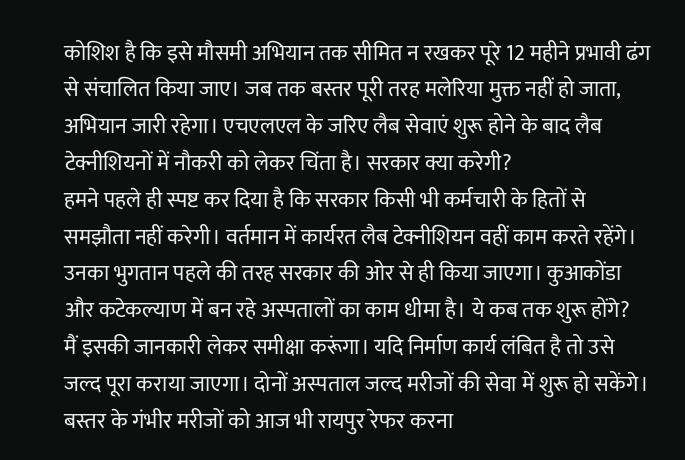कोशिश है कि इसे मौसमी अभियान तक सीमित न रखकर पूरे 12 महीने प्रभावी ढंग से संचालित किया जाए। जब तक बस्तर पूरी तरह मलेरिया मुक्त नहीं हो जाता, अभियान जारी रहेगा। एचएलएल के जरिए लैब सेवाएं शुरू होने के बाद लैब टेक्नीशियनों में नौकरी को लेकर चिंता है। सरकार क्या करेगी?
हमने पहले ही स्पष्ट कर दिया है कि सरकार किसी भी कर्मचारी के हितों से समझौता नहीं करेगी। वर्तमान में कार्यरत लैब टेक्नीशियन वहीं काम करते रहेंगे। उनका भुगतान पहले की तरह सरकार की ओर से ही किया जाएगा। कुआकोंडा और कटेकल्याण में बन रहे अस्पतालों का काम धीमा है। ये कब तक शुरू होंगे?
मैं इसकी जानकारी लेकर समीक्षा करूंगा। यदि निर्माण कार्य लंबित है तो उसे जल्द पूरा कराया जाएगा। दोनों अस्पताल जल्द मरीजों की सेवा में शुरू हो सकेंगे। बस्तर के गंभीर मरीजों को आज भी रायपुर रेफर करना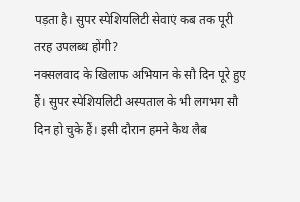पड़ता है। सुपर स्पेशियलिटी सेवाएं कब तक पूरी तरह उपलब्ध होंगी?
नक्सलवाद के खिलाफ अभियान के सौ दिन पूरे हुए हैं। सुपर स्पेशियलिटी अस्पताल के भी लगभग सौ दिन हो चुके हैं। इसी दौरान हमने कैथ लैब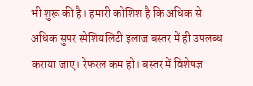भी शुरू की है। हमारी कोशिश है कि अधिक से अधिक सुपर स्पेशियलिटी इलाज बस्तर में ही उपलब्ध कराया जाए। रेफरल कम हो। बस्तर में विशेषज्ञ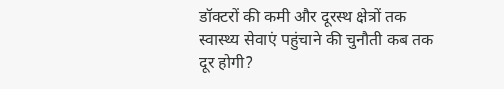डॉक्टरों की कमी और दूरस्थ क्षेत्रों तक स्वास्थ्य सेवाएं पहुंचाने की चुनौती कब तक दूर होगी?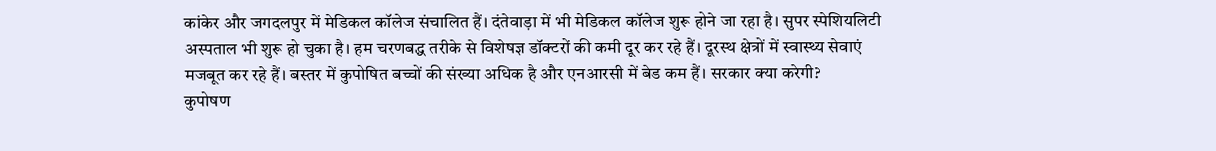कांकेर और जगदलपुर में मेडिकल कॉलेज संचालित हैं। दंतेवाड़ा में भी मेडिकल कॉलेज शुरू होने जा रहा है। सुपर स्पेशियलिटी अस्पताल भी शुरू हो चुका है। हम चरणबद्ध तरीके से विशेषज्ञ डॉक्टरों की कमी दूर कर रहे हैं। दूरस्थ क्षेत्रों में स्वास्थ्य सेवाएं मजबूत कर रहे हैं। बस्तर में कुपोषित बच्चों की संख्या अधिक है और एनआरसी में बेड कम हैं। सरकार क्या करेगी?
कुपोषण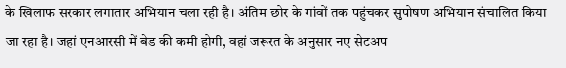के खिलाफ सरकार लगातार अभियान चला रही है। अंतिम छोर के गांवों तक पहुंचकर सुपोषण अभियान संचालित किया जा रहा है। जहां एनआरसी में बेड की कमी होगी, वहां जरूरत के अनुसार नए सेटअप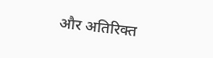और अतिरिक्त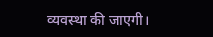व्यवस्था की जाएगी।